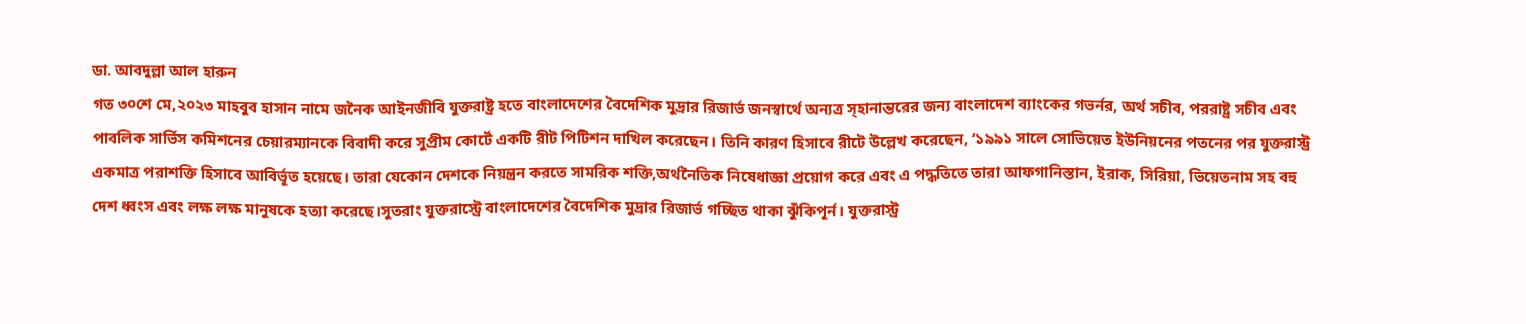ডা. আবদুল্লা আল হারুন
গত ৩০শে মে,২০২৩ মাহবুব হাসান নামে জনৈক আইনজীবি যুক্তরাষ্ট্র হতে বাংলাদেশের বৈদেশিক মুদ্রার রিজার্ভ জনস্বার্থে অন্যত্র স্হানান্তরের জন্য বাংলাদেশ ব্যাংকের গভর্নর, অর্থ সচীব, পররাষ্ট্র সচীব এবং পাবলিক সার্ভিস কমিশনের চেয়ারম্যানকে বিবাদী করে সুপ্রীম কোর্টে একটি রীট পিটিশন দাখিল করেছেন। তিনি কারণ হিসাবে রীটে উল্লেখ করেছেন, ‘১৯৯১ সালে সোভিয়েত ইউনিয়নের পতনের পর যুক্তরাস্ট্র একমাত্র পরাশক্তি হিসাবে আবির্ভূত হয়েছে। তারা যেকোন দেশকে নিয়ন্ত্রন করতে সামরিক শক্তি,অর্থনৈতিক নিষেধাজ্ঞা প্রয়োগ করে এবং এ পদ্ধতিতে তারা আফগানিস্তান, ইরাক, সিরিয়া, ভিয়েতনাম সহ বহু দেশ ধ্বংস এবং লক্ষ লক্ষ মানুষকে হত্যা করেছে।সুতরাং যুক্তরাস্ট্রে বাংলাদেশের বৈদেশিক মুদ্রার রিজার্ভ গচ্ছিত থাকা ঝুঁকিপূর্ন। যুক্তরাস্ট্র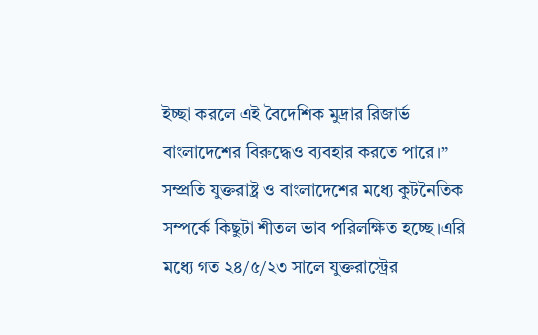ইচ্ছা করলে এই বৈদেশিক মুদ্রার রিজার্ভ বাংলাদেশের বিরুদ্ধেও ব্যবহার করতে পারে।”
সম্প্রতি যুক্তরাষ্ট্র ও বাংলাদেশের মধ্যে কুটনৈতিক সম্পর্কে কিছুটা শীতল ভাব পরিলক্ষিত হচ্ছে।এরি মধ্যে গত ২৪/৫/২৩ সালে যুক্তরাস্ট্রের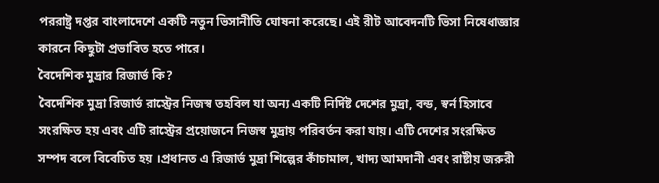পররাষ্ট্র দপ্তর বাংলাদেশে একটি নতুন ভিসানীতি ঘোষনা করেছে। এই রীট আবেদনটি ভিসা নিষেধাজ্ঞার কারনে কিছুটা প্রভাবিত হতে পারে।
বৈদেশিক মুদ্রার রিজার্ভ কি?
বৈদেশিক মুদ্রা রিজার্ভ রাস্ট্রের নিজস্ব তহবিল যা অন্য একটি নির্দিষ্ট দেশের মুদ্রা, বন্ড, স্বর্ন হিসাবে সংরক্ষিত হয় এবং এটি রাস্ট্রের প্রয়োজনে নিজস্ব মুদ্রায় পরিবর্তন করা যায়। এটি দেশের সংরক্ষিত সম্পদ বলে বিবেচিত হয় ।প্রধানত এ রিজার্ভ মুদ্রা শিল্পের কাঁচামাল, খাদ্য আমদানী এবং রাষ্টীয় জরুরী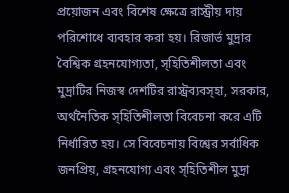প্রয়োজন এবং বিশেষ ক্ষেত্রে রাস্ট্রীয় দায় পরিশোধে ব্যবহার করা হয়। রিজার্ভ মুদ্রার বৈশ্বিক গ্রহনযোগ্যতা, স্হিতিশীলতা এবং মুদ্রাটির নিজস্ব দেশটির রাস্ট্রব্যবস্হা, সরকার, অর্থনৈতিক স্হিতিশীলতা বিবেচনা করে এটি নির্ধারিত হয়। সে বিবেচনায় বিশ্বের সর্বাধিক জনপ্রিয়, গ্রহনযোগ্য এবং স্হিতিশীল মুদ্রা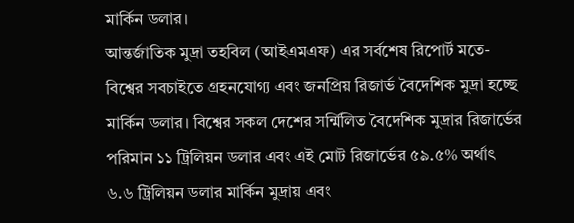মার্কিন ডলার।
আন্তর্জাতিক মুদ্রা তহবিল (আইএমএফ) এর সর্বশেষ রিপোর্ট মতে- বিশ্বের সবচাইতে গ্রহনযোগ্য এবং জনপ্রিয় রিজার্ভ বৈদেশিক মুদ্রা হচ্ছে মার্কিন ডলার। বিশ্বের সকল দেশের সর্ন্মিলিত বৈদেশিক মুদ্রার রিজার্ভের পরিমান ১১ ট্রিলিয়ন ডলার এবং এই মোট রিজার্ভের ৫৯.৫% অর্থাৎ ৬.৬ ট্রিলিয়ন ডলার মার্কিন মুদ্রায় এবং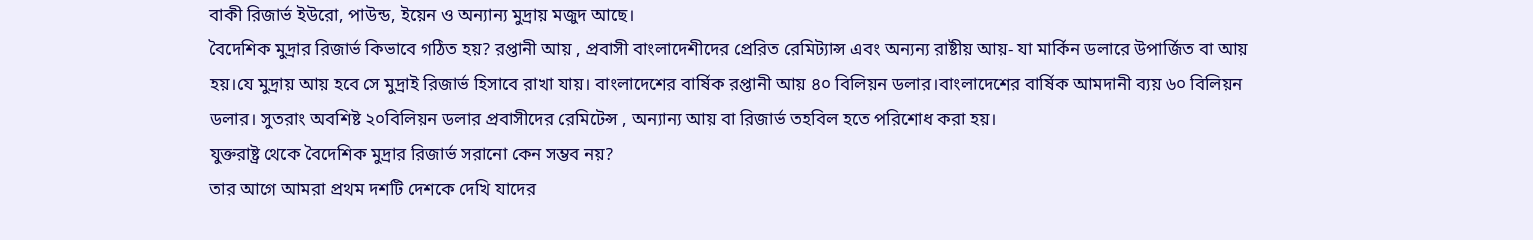বাকী রিজার্ভ ইউরো, পাউন্ড, ইয়েন ও অন্যান্য মুদ্রায় মজুদ আছে।
বৈদেশিক মুদ্রার রিজার্ভ কিভাবে গঠিত হয়? রপ্তানী আয় , প্রবাসী বাংলাদেশীদের প্রেরিত রেমিট্যান্স এবং অন্যন্য রাষ্টীয় আয়- যা মার্কিন ডলারে উপার্জিত বা আয় হয়।যে মুদ্রায় আয় হবে সে মুদ্রাই রিজার্ভ হিসাবে রাখা যায়। বাংলাদেশের বার্ষিক রপ্তানী আয় ৪০ বিলিয়ন ডলার।বাংলাদেশের বার্ষিক আমদানী ব্যয় ৬০ বিলিয়ন ডলার। সুতরাং অবশিষ্ট ২০বিলিয়ন ডলার প্রবাসীদের রেমিটেন্স , অন্যান্য আয় বা রিজার্ভ তহবিল হতে পরিশোধ করা হয়।
যুক্তরাষ্ট্র থেকে বৈদেশিক মুদ্রার রিজার্ভ সরানো কেন সম্ভব নয়?
তার আগে আমরা প্রথম দশটি দেশকে দেখি যাদের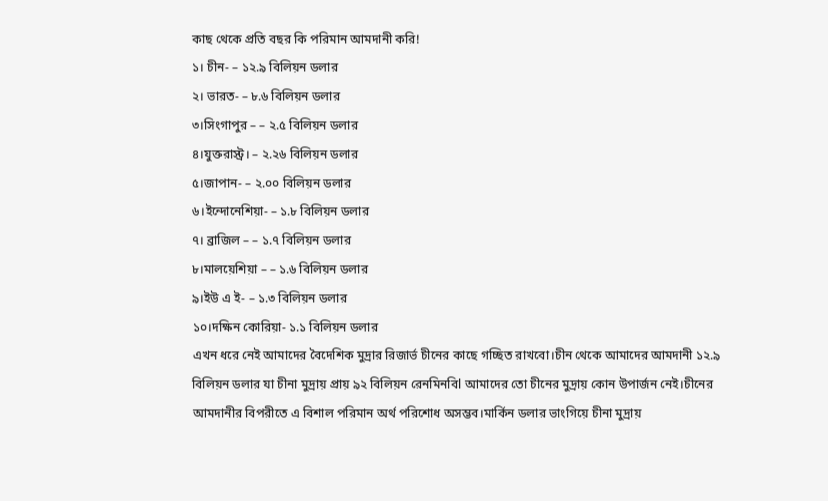কাছ থেকে প্রতি বছর কি পরিমান আমদানী করি!
১। চীন- – ১২.৯ বিলিয়ন ডলার
২। ভারত- – ৮.৬ বিলিয়ন ডলার
৩।সিংগাপুর – – ২.৫ বিলিয়ন ডলার
৪।যুক্তরাস্ট্র। – ২.২৬ বিলিয়ন ডলার
৫।জাপান- – ২.০০ বিলিয়ন ডলার
৬।ইন্দোনেশিয়া- – ১.৮ বিলিয়ন ডলার
৭। ব্রাজিল – – ১.৭ বিলিয়ন ডলার
৮।মালয়েশিয়া – – ১.৬ বিলিয়ন ডলার
৯।ইউ এ ই- – ১.৩ বিলিয়ন ডলার
১০।দক্ষিন কোরিয়া- ১.১ বিলিয়ন ডলার
এখন ধরে নেই আমাদের বৈদেশিক মুদ্রার রিজার্ভ চীনের কাছে গচ্ছিত রাখবো।চীন থেকে আমাদের আমদানী ১২.৯ বিলিয়ন ডলার যা চীনা মুদ্রায় প্রায় ৯২ বিলিয়ন রেনমিনবিl আমাদের তো চীনের মুদ্রায় কোন উপার্জন নেই।চীনের আমদানীর বিপরীতে এ বিশাল পরিমান অর্থ পরিশোধ অসম্ভব।মার্কিন ডলার ভাংগিয়ে চীনা মুদ্রায়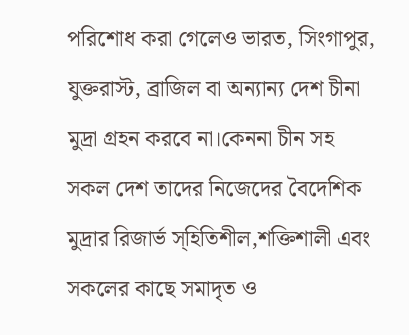পরিশোধ করা গেলেও ভারত, সিংগাপুর, যুক্তরাস্ট, ব্রাজিল বা অন্যান্য দেশ চীনা মুদ্রা গ্রহন করবে না।কেননা চীন সহ সকল দেশ তাদের নিজেদের বৈদেশিক মুদ্রার রিজার্ভ স্হিতিশীল,শক্তিশালী এবং সকলের কাছে সমাদৃত ও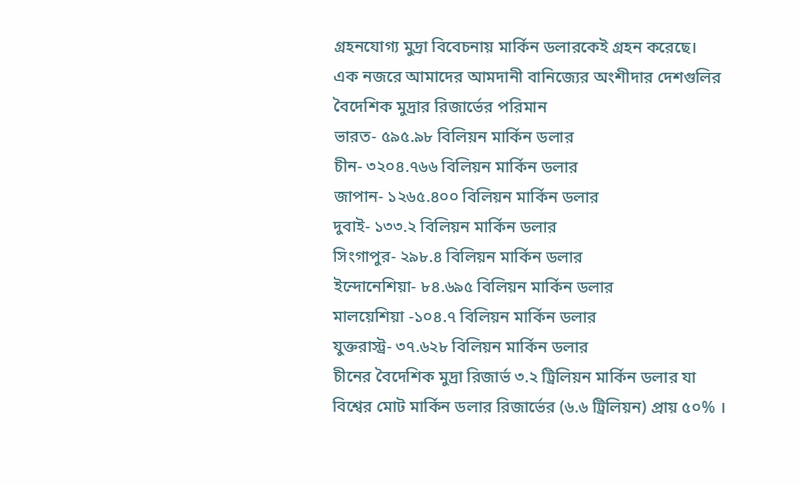গ্রহনযোগ্য মুদ্রা বিবেচনায় মার্কিন ডলারকেই গ্রহন করেছে।
এক নজরে আমাদের আমদানী বানিজ্যের অংশীদার দেশগুলির বৈদেশিক মুদ্রার রিজার্ভের পরিমান
ভারত- ৫৯৫.৯৮ বিলিয়ন মার্কিন ডলার
চীন- ৩২০৪.৭৬৬ বিলিয়ন মার্কিন ডলার
জাপান- ১২৬৫.৪০০ বিলিয়ন মার্কিন ডলার
দুবাই- ১৩৩.২ বিলিয়ন মার্কিন ডলার
সিংগাপুর- ২৯৮.৪ বিলিয়ন মার্কিন ডলার
ইন্দোনেশিয়া- ৮৪.৬৯৫ বিলিয়ন মার্কিন ডলার
মালয়েশিয়া -১০৪.৭ বিলিয়ন মার্কিন ডলার
যুক্তরাস্ট্র- ৩৭.৬২৮ বিলিয়ন মার্কিন ডলার
চীনের বৈদেশিক মুদ্রা রিজার্ভ ৩.২ ট্রিলিয়ন মার্কিন ডলার যা বিশ্বের মোট মার্কিন ডলার রিজার্ভের (৬.৬ ট্রিলিয়ন) প্রায় ৫০% ।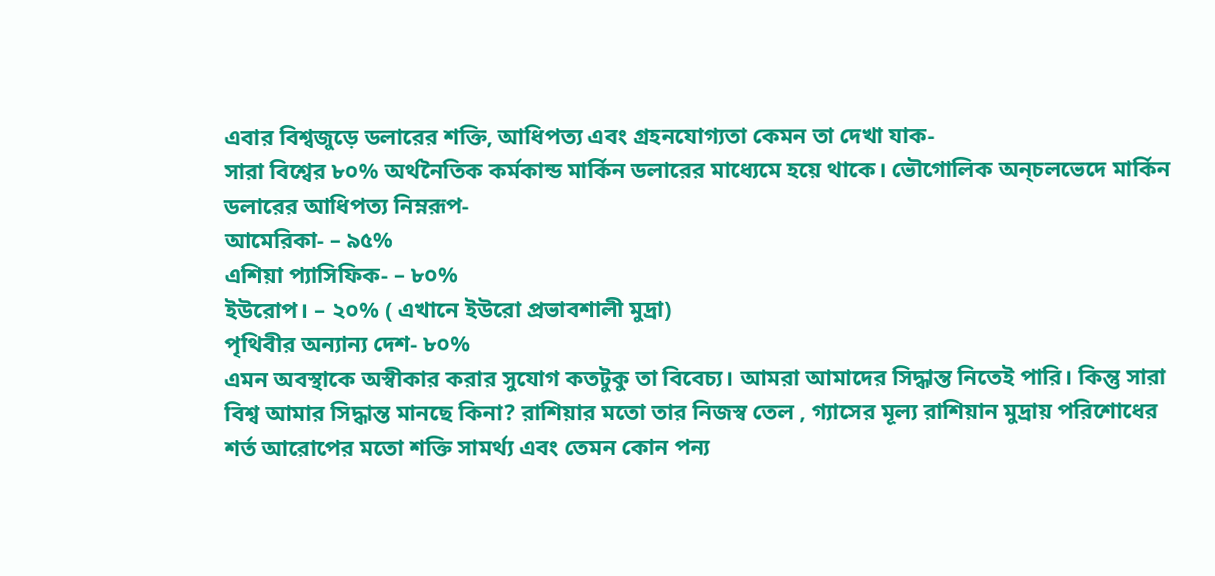এবার বিশ্বজুড়ে ডলারের শক্তি, আধিপত্য এবং গ্রহনযোগ্যতা কেমন তা দেখা যাক-
সারা বিশ্বের ৮০% অর্থনৈতিক কর্মকান্ড মার্কিন ডলারের মাধ্যেমে হয়ে থাকে। ভৌগোলিক অন্চলভেদে মার্কিন ডলারের আধিপত্য নিম্নরূপ-
আমেরিকা- – ৯৫%
এশিয়া প্যাসিফিক- – ৮০%
ইউরোপ। – ২০% ( এখানে ইউরো প্রভাবশালী মুদ্রা)
পৃথিবীর অন্যান্য দেশ- ৮০%
এমন অবস্থাকে অস্বীকার করার সুযোগ কতটুকু তা বিবেচ্য। আমরা আমাদের সিদ্ধান্ত নিতেই পারি। কিন্তু সারা বিশ্ব আমার সিদ্ধান্ত মানছে কিনা? রাশিয়ার মতো তার নিজস্ব তেল , গ্যাসের মূল্য রাশিয়ান মুদ্রায় পরিশোধের শর্ত আরোপের মতো শক্তি সামর্থ্য এবং তেমন কোন পন্য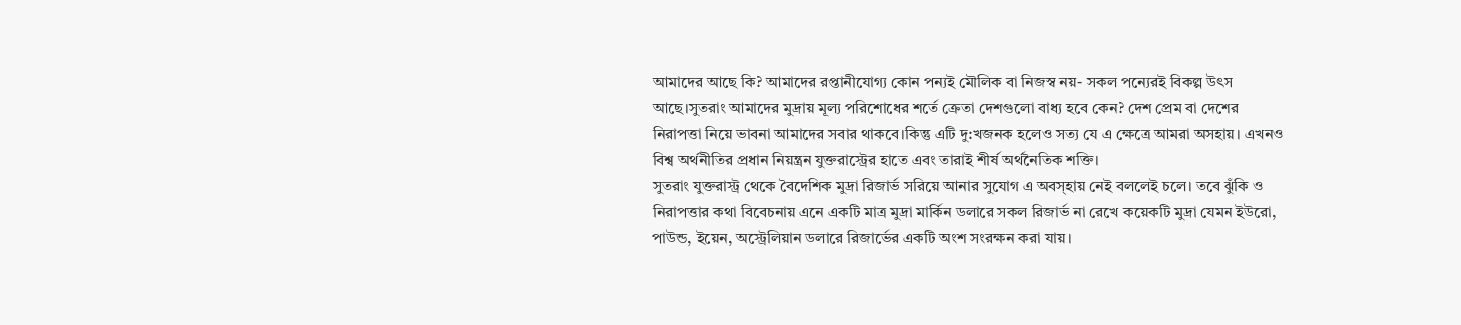আমাদের আছে কি? আমাদের রপ্তানীযোগ্য কোন পন্যই মৌলিক বা নিজস্ব নয়- সকল পন্যেরই বিকল্প উৎস আছে।সুতরাং আমাদের মুদ্রায় মূল্য পরিশোধের শর্তে ক্রেতা দেশগুলো বাধ্য হবে কেন? দেশ প্রেম বা দেশের নিরাপত্তা নিয়ে ভাবনা আমাদের সবার থাকবে।কিন্তু এটি দু:খজনক হলেও সত্য যে এ ক্ষেত্রে আমরা অসহায়। এখনও বিশ্ব অর্থনীতির প্রধান নিয়ন্ত্রন যুক্তরাস্ট্রের হাতে এবং তারাই শীর্ষ অর্থনৈতিক শক্তি।
সুতরাং যুক্তরাস্ট্র থেকে বৈদেশিক মুদ্রা রিজার্ভ সরিয়ে আনার সুযোগ এ অবস্হায় নেই বললেই চলে। তবে ঝুঁকি ও নিরাপত্তার কথা বিবেচনায় এনে একটি মাত্র মুদ্রা মার্কিন ডলারে সকল রিজার্ভ না রেখে কয়েকটি মুদ্রা যেমন ইউরো, পাউন্ড, ইয়েন, অস্ট্রেলিয়ান ডলারে রিজার্ভের একটি অংশ সংরক্ষন করা যায়।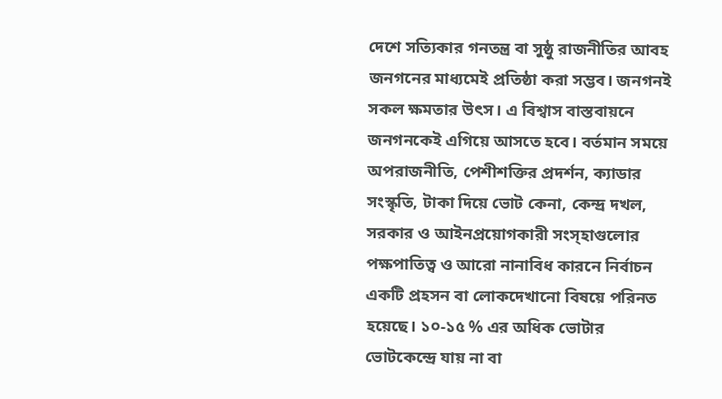দেশে সত্যিকার গনতন্ত্র বা সুষ্ঠু রাজনীতির আবহ জনগনের মাধ্যমেই প্রতিষ্ঠা করা সম্ভব। জনগনই সকল ক্ষমতার উৎস। এ বিশ্বাস বাস্তবায়নে জনগনকেই এগিয়ে আসতে হবে। বর্তমান সময়ে অপরাজনীতি, পেশীশক্তির প্রদর্শন, ক্যাডার সংস্কৃতি, টাকা দিয়ে ভোট কেনা, কেন্দ্র দখল, সরকার ও আইনপ্রয়োগকারী সংস্হাগুলোর পক্ষপাতিত্ব ও আরো নানাবিধ কারনে নির্বাচন একটি প্রহসন বা লোকদেখানো বিষয়ে পরিনত হয়েছে। ১০-১৫ % এর অধিক ভোটার ভোটকেন্দ্রে যায় না বা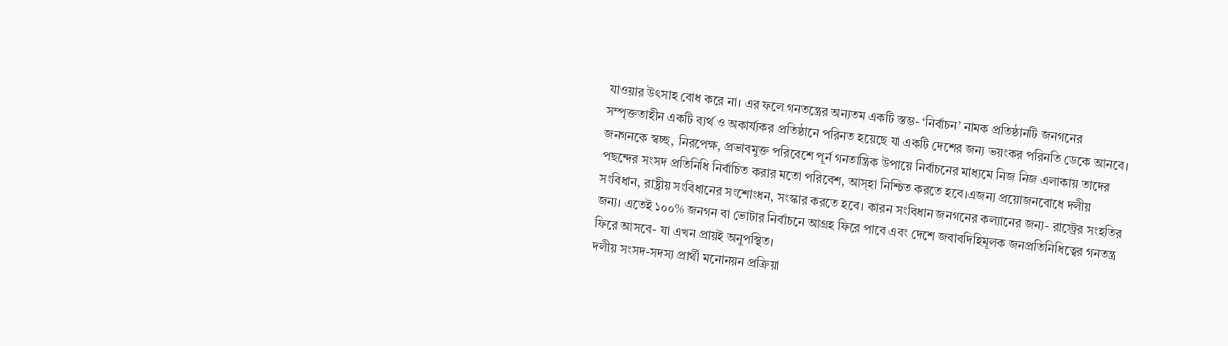যাওয়ার উৎসাহ বোধ করে না। এর ফলে গনতন্ত্রের অন্যতম একটি স্তম্ভ- ‘নির্বাচন’ নামক প্রতিষ্ঠানটি জনগনের সম্পৃক্ততাহীন একটি ব্যর্থ ও অকার্য্যকর প্রতিষ্ঠানে পরিনত হয়েছে যা একটি দেশের জন্য ভয়ংকর পরিনতি ডেকে আনবে।
জনগনকে স্বচ্ছ, নিরপেক্ষ, প্রভাবমুক্ত পরিবেশে পূর্ন গনতান্ত্রিক উপায়ে নির্বাচনের মাধ্যমে নিজ নিজ এলাকায় তাদের পছন্দের সংসদ প্রতিনিধি নির্বাচিত করার মতো পরিবেশ, আস্হা নিশ্চিত করতে হবে।এজন্য প্রয়োজনবোধে দলীয় সংবিধান, রাষ্ট্রীয় সংবিধানের সংশোংধন, সংস্কার করতে হবে। কারন সংবিধান জনগনের কল্যানের জন্য- রাস্ট্রের সংহতির জন্য। এতেই ১০০% জনগন বা ভোটার নির্বাচনে আগ্রহ ফিরে পাবে এবং দেশে জবাবদিহিমূলক জনপ্রতিনিধিত্বের গনতন্ত্র ফিরে আসবে- যা এখন প্রায়ই অনুপস্থিত।
দলীয় সংসদ-সদস্য প্রার্থী মনোনয়ন প্রক্রিয়া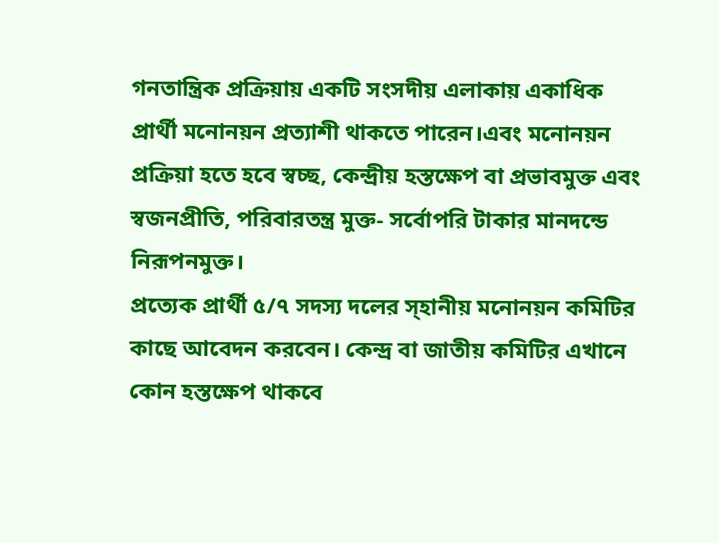গনতান্ত্রিক প্রক্রিয়ায় একটি সংসদীয় এলাকায় একাধিক প্রার্থী মনোনয়ন প্রত্যাশী থাকতে পারেন।এবং মনোনয়ন প্রক্রিয়া হতে হবে স্বচ্ছ, কেন্দ্রীয় হস্তক্ষেপ বা প্রভাবমুক্ত এবং স্বজনপ্রীতি, পরিবারতন্ত্র মুক্ত- সর্বোপরি টাকার মানদন্ডে নিরূপনমুক্ত।
প্রত্যেক প্রার্থী ৫/৭ সদস্য দলের স্হানীয় মনোনয়ন কমিটির কাছে আবেদন করবেন। কেন্দ্র বা জাতীয় কমিটির এখানে কোন হস্তক্ষেপ থাকবে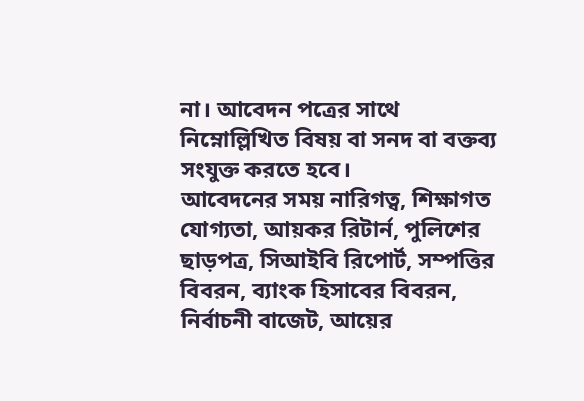না। আবেদন পত্রের সাথে নিম্নোল্লিখিত বিষয় বা সনদ বা বক্তব্য সংযুক্ত করতে হবে।
আবেদনের সময় নারিগত্ব, শিক্ষাগত যোগ্যতা, আয়কর রিটার্ন, পুলিশের ছাড়পত্র, সিআইবি রিপোর্ট, সম্পত্তির বিবরন, ব্যাংক হিসাবের বিবরন, নির্বাচনী বাজেট, আয়ের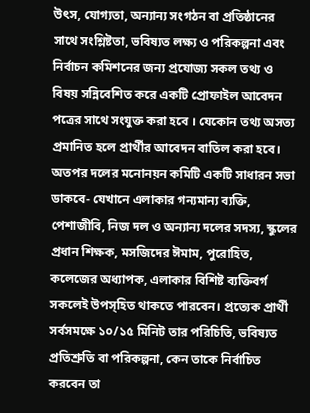উৎস, যোগ্যতা, অন্যান্য সংগঠন বা প্রতিষ্ঠানের সাথে সংশ্লিষ্টতা, ভবিষ্যত লক্ষ্য ও পরিকল্পনা এবং নির্বাচন কমিশনের জন্য প্রযোজ্য সকল তথ্য ও বিষয় সন্নিবেশিত করে একটি প্রোফাইল আবেদন পত্রের সাথে সংযুক্ত করা হবে । যেকোন তথ্য অসত্য প্রমানিত হলে প্রার্থীর আবেদন বাতিল করা হবে।
অতপর দলের মনোনয়ন কমিটি একটি সাধারন সভা ডাকবে- যেখানে এলাকার গন্যমান্য ব্যক্তি, পেশাজীবি, নিজ দল ও অন্যান্য দলের সদস্য, স্কুলের প্রধান শিক্ষক, মসজিদের ঈমাম, পুরোহিত, কলেজের অধ্যাপক, এলাকার বিশিষ্ট ব্যক্তিবর্গ সকলেই উপস্হিত থাকতে পারবেন। প্রত্যেক প্রার্থী সর্বসমক্ষে ১০/১৫ মিনিট তার পরিচিতি, ভবিষ্যত প্রতিশ্রুতি বা পরিকল্পনা, কেন তাকে নির্বাচিত করবেন তা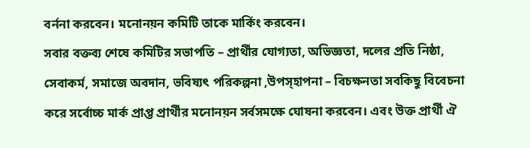বর্ননা করবেন। মনোনয়ন কমিটি তাকে মার্কিং করবেন।
সবার বক্তব্য শেষে কমিটির সভাপতি – প্রার্থীর যোগ্যতা, অভিজ্ঞতা, দলের প্রতি নিষ্ঠা, সেবাকর্ম, সমাজে অবদান, ভবিষ্যৎ পরিকল্পনা ,উপস্হাপনা – বিচক্ষনতা সবকিছু বিবেচনা করে সর্বোচ্চ মার্ক প্রাপ্ত প্রার্থীর মনোনয়ন সর্বসমক্ষে ঘোষনা করবেন। এবং উক্ত প্রার্থী ঐ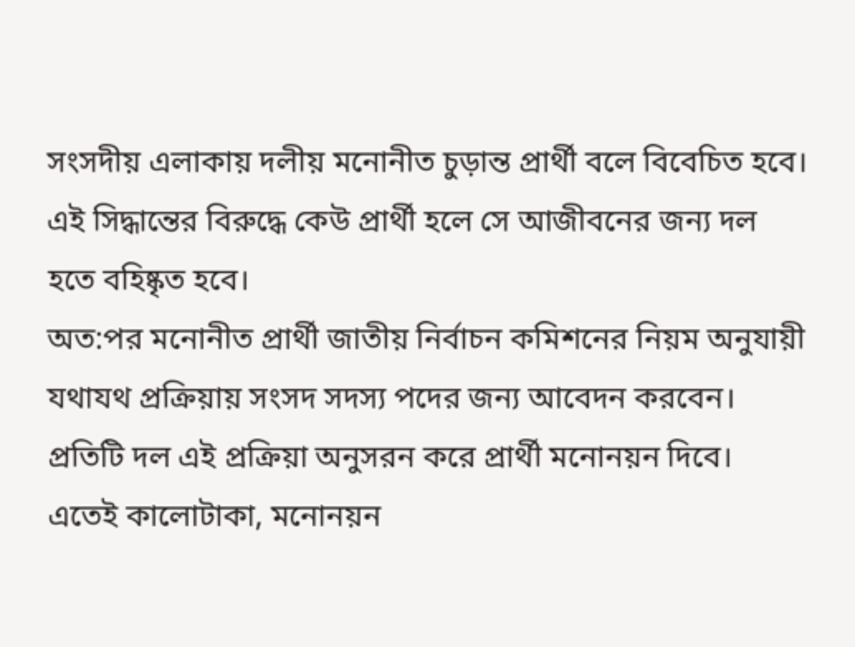সংসদীয় এলাকায় দলীয় মনোনীত চুড়ান্ত প্রার্থী বলে বিবেচিত হবে। এই সিদ্ধান্তের বিরুদ্ধে কেউ প্রার্থী হলে সে আজীবনের জন্য দল হতে বহিষ্কৃত হবে।
অত:পর মনোনীত প্রার্থী জাতীয় নির্বাচন কমিশনের নিয়ম অনুযায়ী যথাযথ প্রক্রিয়ায় সংসদ সদস্য পদের জন্য আবেদন করবেন। প্রতিটি দল এই প্রক্রিয়া অনুসরন করে প্রার্থী মনোনয়ন দিবে।
এতেই কালোটাকা, মনোনয়ন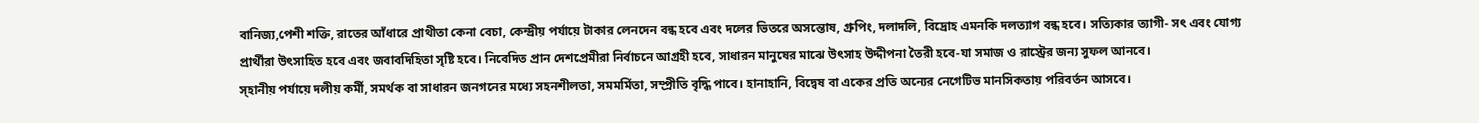বানিজ্য,পেশী শক্তি, রাতের আঁধারে প্রাথীতা কেনা বেচা, কেন্দ্রীয় পর্যায়ে টাকার লেনদেন বন্ধ হবে এবং দলের ভিতরে অসন্তোষ, গ্রুপিং, দলাদলি, বিদ্রোহ এমনকি দলত্যাগ বন্ধ হবে। সত্যিকার ত্যাগী- সৎ এবং যোগ্য প্রার্থীরা উৎসাহিত হবে এবং জবাবদিহিতা সৃষ্টি হবে। নিবেদিত প্রান দেশপ্রেমীরা নির্বাচনে আগ্রহী হবে, সাধারন মানুষের মাঝে উৎসাহ উদ্দীপনা তৈরী হবে-যা সমাজ ও রাস্ট্রের জন্য সুফল আনবে।
স্হানীয় পর্যায়ে দলীয় কর্মী, সমর্থক বা সাধারন জনগনের মধ্যে সহনশীলতা, সমমর্মিতা, সম্প্রীতি বৃদ্ধি পাবে। হানাহানি, বিদ্বেষ বা একের প্রতি অন্যের নেগেটিভ মানসিকতায় পরিবর্তন আসবে।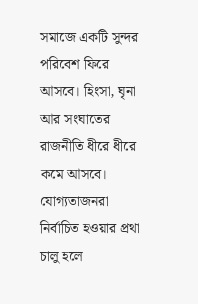সমাজে একটি সুন্দর পরিবেশ ফিরে আসবে। হিংসা, ঘৃনা আর সংঘাতের রাজনীতি ধীরে ধীরে কমে আসবে। যোগ্যতাজনরা নির্বাচিত হওয়ার প্রথা চালু হলে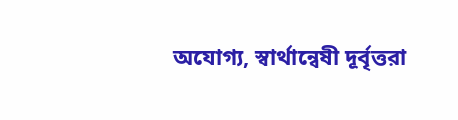অযোগ্য, স্বার্থান্বেষী দূর্বৃত্তরা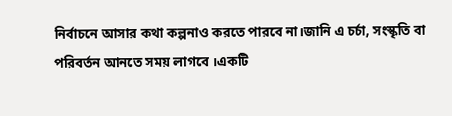নির্বাচনে আসার কথা কল্পনাও করতে পারবে না।জানি এ চর্চা, সংস্কৃতি বা পরিবর্তন আনতে সময় লাগবে ।একটি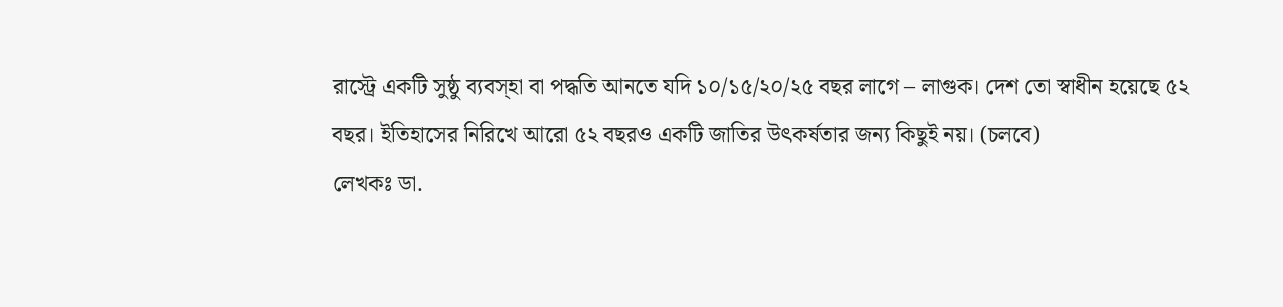রাস্ট্রে একটি সুষ্ঠু ব্যবস্হা বা পদ্ধতি আনতে যদি ১০/১৫/২০/২৫ বছর লাগে – লাগুক। দেশ তো স্বাধীন হয়েছে ৫২ বছর। ইতিহাসের নিরিখে আরো ৫২ বছরও একটি জাতির উৎকর্ষতার জন্য কিছুই নয়। (চলবে)
লেখকঃ ডা.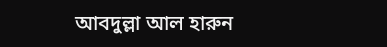আবদুল্লা আল হারুন